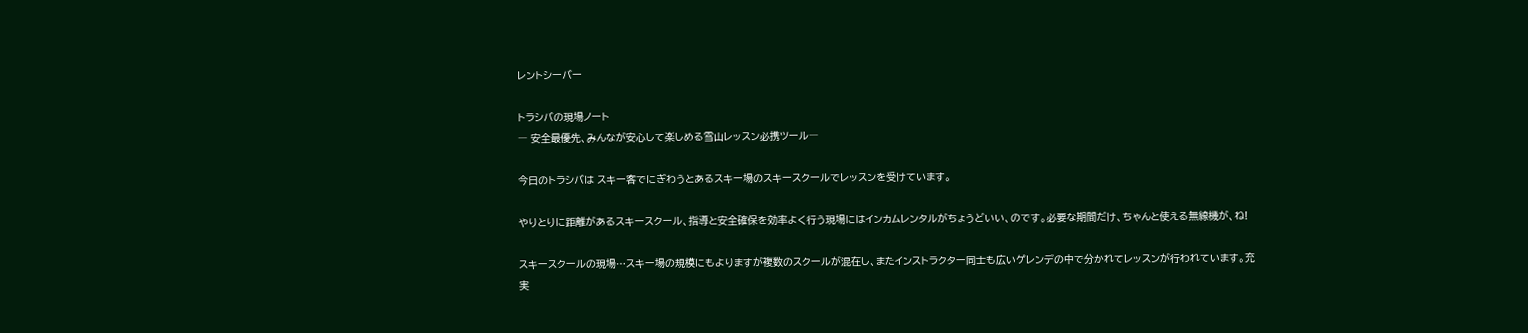レントシーバー

トラシバの現場ノート
― 安全最優先、みんなが安心して楽しめる雪山レッスン必携ツール―

今日のトラシバは スキー客でにぎわうとあるスキー場のスキースクールでレッスンを受けています。

やりとりに距離があるスキースクール、指導と安全確保を効率よく行う現場にはインカムレンタルがちょうどいい、のです。必要な期間だけ、ちゃんと使える無線機が、ね!

スキースクールの現場…スキー場の規模にもよりますが複数のスクールが混在し、またインストラクター同士も広いゲレンデの中で分かれてレッスンが行われています。充実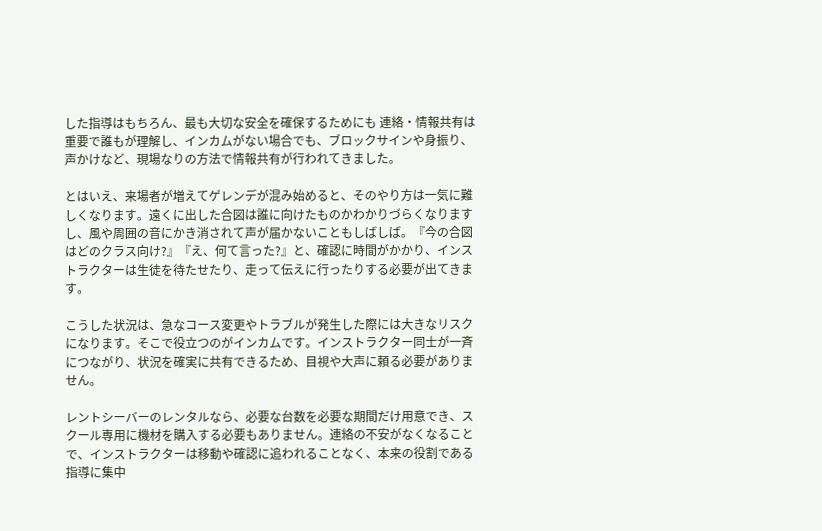した指導はもちろん、最も大切な安全を確保するためにも 連絡・情報共有は重要で誰もが理解し、インカムがない場合でも、ブロックサインや身振り、声かけなど、現場なりの方法で情報共有が行われてきました。

とはいえ、来場者が増えてゲレンデが混み始めると、そのやり方は一気に難しくなります。遠くに出した合図は誰に向けたものかわかりづらくなりますし、風や周囲の音にかき消されて声が届かないこともしばしば。『今の合図はどのクラス向け?』『え、何て言った?』と、確認に時間がかかり、インストラクターは生徒を待たせたり、走って伝えに行ったりする必要が出てきます。

こうした状況は、急なコース変更やトラブルが発生した際には大きなリスクになります。そこで役立つのがインカムです。インストラクター同士が一斉につながり、状況を確実に共有できるため、目視や大声に頼る必要がありません。

レントシーバーのレンタルなら、必要な台数を必要な期間だけ用意でき、スクール専用に機材を購入する必要もありません。連絡の不安がなくなることで、インストラクターは移動や確認に追われることなく、本来の役割である指導に集中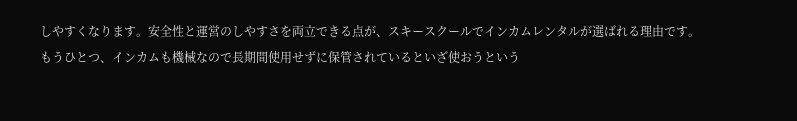しやすくなります。安全性と運営のしやすさを両立できる点が、スキースクールでインカムレンタルが選ばれる理由です。
もうひとつ、インカムも機械なので長期間使用せずに保管されているといざ使おうという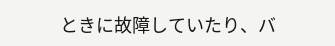ときに故障していたり、バ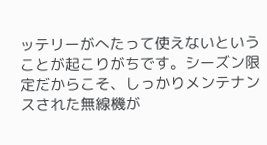ッテリーがへたって使えないということが起こりがちです。シーズン限定だからこそ、しっかりメンテナンスされた無線機が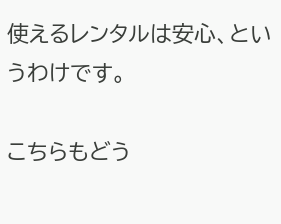使えるレンタルは安心、というわけです。

こちらもどう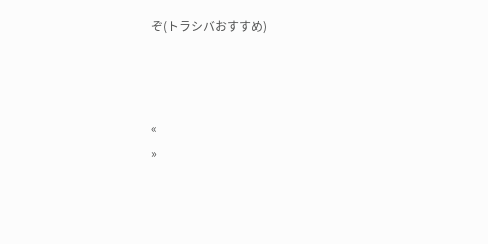ぞ(トラシバおすすめ)



«
»